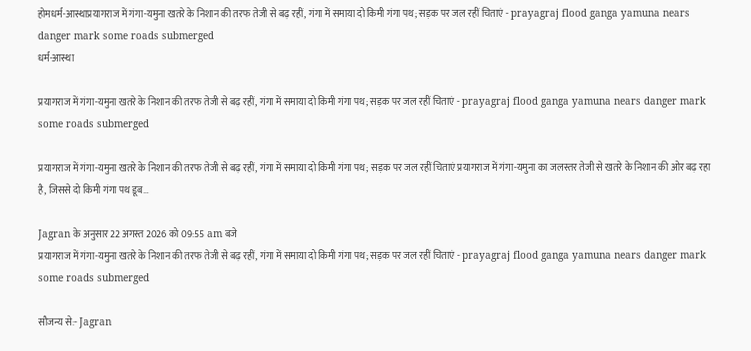होमधर्म-आस्थाप्रयागराज में गंगा-यमुना खतरे के निशान की तरफ तेजी से बढ़ रहीं, गंगा में समाया दो किमी गंगा पथ; सड़क पर जल रहीं चिताएं - prayagraj flood ganga yamuna nears danger mark some roads submerged
धर्म-आस्था

प्रयागराज में गंगा-यमुना खतरे के निशान की तरफ तेजी से बढ़ रहीं, गंगा में समाया दो किमी गंगा पथ; सड़क पर जल रहीं चिताएं - prayagraj flood ganga yamuna nears danger mark some roads submerged

प्रयागराज में गंगा-यमुना खतरे के निशान की तरफ तेजी से बढ़ रहीं, गंगा में समाया दो किमी गंगा पथ; सड़क पर जल रहीं चिताएं प्रयागराज में गंगा-यमुना का जलस्तर तेजी से खतरे के निशान की ओर बढ़ रहा है, जिससे दो किमी गंगा पथ डूब…

Jagran के अनुसार22 अगस्त 2026 को 09:55 am बजे
प्रयागराज में गंगा-यमुना खतरे के निशान की तरफ तेजी से बढ़ रहीं, गंगा में समाया दो किमी गंगा पथ; सड़क पर जल रहीं चिताएं - prayagraj flood ganga yamuna nears danger mark some roads submerged

सौजन्य से:- Jagran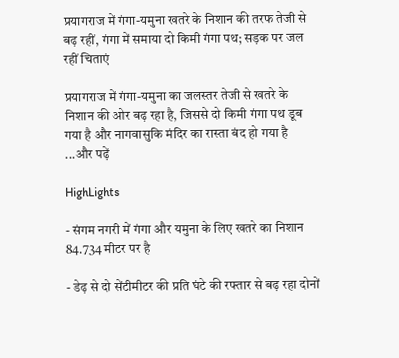प्रयागराज में गंगा-यमुना खतरे के निशान की तरफ तेजी से बढ़ रहीं, गंगा में समाया दो किमी गंगा पथ; सड़क पर जल रहीं चिताएं

प्रयागराज में गंगा-यमुना का जलस्तर तेजी से खतरे के निशान की ओर बढ़ रहा है, जिससे दो किमी गंगा पथ डूब गया है और नागवासुकि मंदिर का रास्ता बंद हो गया है ...और पढ़ें

HighLights

- संगम नगरी में गंगा और यमुना के लिए खतरे का निशान 84.734 मीटर पर है

- डेढ़ से दो सेंटीमीटर की प्रति घंटे की रफ्तार से बढ़ रहा दोनों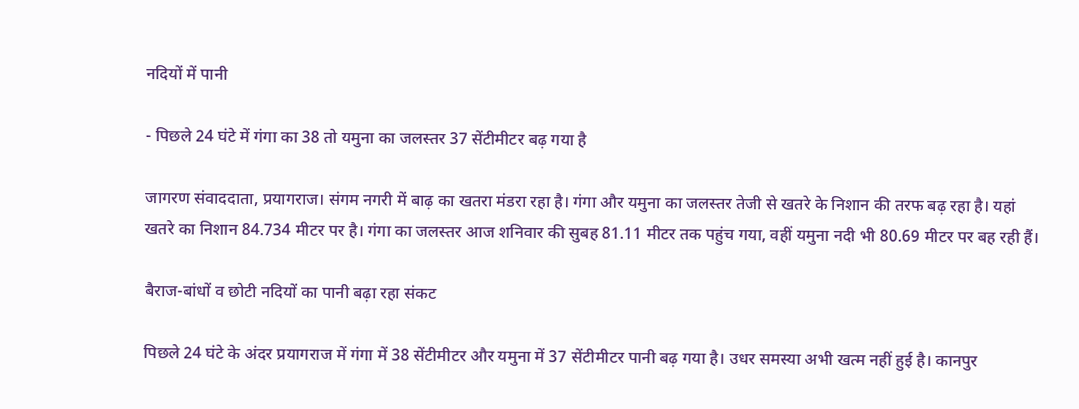नदियों में पानी

- पिछले 24 घंटे में गंगा का 38 तो यमुना का जलस्तर 37 सेंटीमीटर बढ़ गया है

जागरण संवाददाता, प्रयागराज। संगम नगरी में बाढ़ का खतरा मंडरा रहा है। गंगा और यमुना का जलस्तर तेजी से खतरे के निशान की तरफ बढ़ रहा है। यहां खतरे का निशान 84.734 मीटर पर है। गंगा का जलस्तर आज शनिवार की सुबह 81.11 मीटर तक पहुंच गया, वहीं यमुना नदी भी 80.69 मीटर पर बह रही हैं।

बैराज-बांधों व छोटी नदियों का पानी बढ़ा रहा संकट

पिछले 24 घंटे के अंदर प्रयागराज में गंगा में 38 सेंटीमीटर और यमुना में 37 सेंटीमीटर पानी बढ़ गया है। उधर समस्या अभी खत्म नहीं हुई है। कानपुर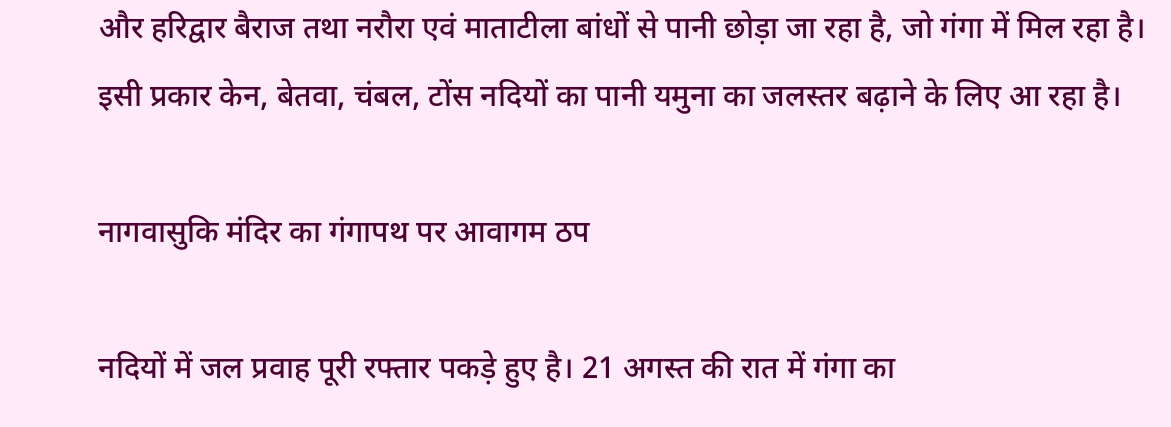और हरिद्वार बैराज तथा नरौरा एवं माताटीला बांधों से पानी छोड़ा जा रहा है, जो गंगा में मिल रहा है। इसी प्रकार केन, बेतवा, चंबल, टोंस नदियों का पानी यमुना का जलस्तर बढ़ाने के लिए आ रहा है।

नागवासुकि मंदिर का गंगापथ पर आवागम ठप

नदियों में जल प्रवाह पूरी रफ्तार पकड़े हुए है। 21 अगस्त की रात में गंगा का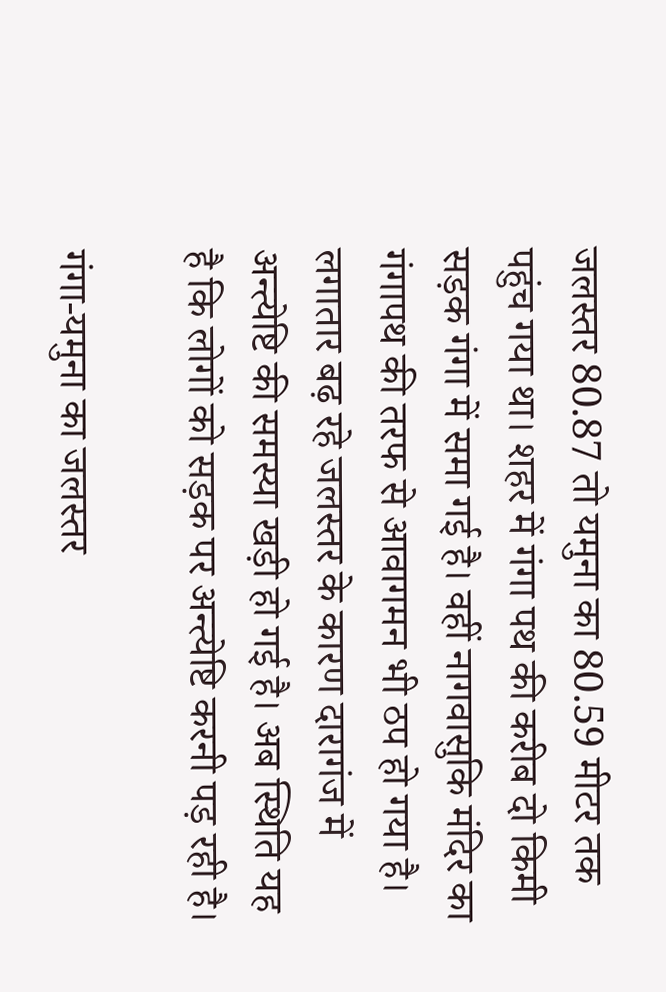जलस्तर 80.87 तो यमुना का 80.59 मीटर तक पहुंच गया था। शहर में गंगा पथ की करीब दो किमी सड़क गंगा में समा गई है। वहीं नागवासुकि मंदिर का गंगापथ की तरफ से आवागमन भी ठप हो गया है। लगातार बढ़ रहे जलस्तर के कारण दारागंज में अन्त्येष्टि की समस्या खड़ी हो गई है। अब स्थिति यह है कि लोगों को सड़क पर अन्त्येष्टि करनी पड़ रही है।

गंगा-यमुना का जलस्तर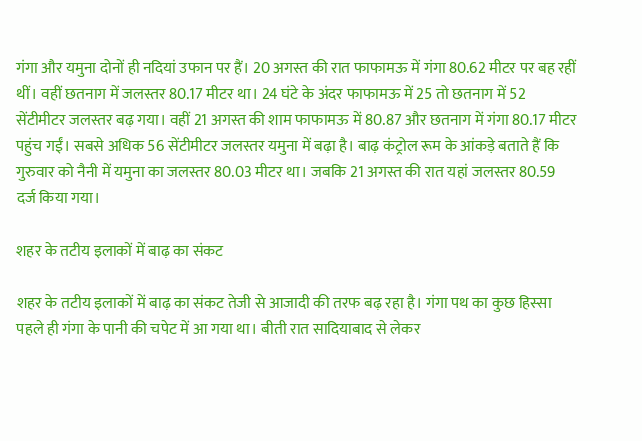गंगा और यमुना दोनों ही नदियां उफान पर हैं। 20 अगस्त की रात फाफामऊ में गंगा 80.62 मीटर पर बह रहीं थीं। वहीं छतनाग में जलस्तर 80.17 मीटर था। 24 घंटे के अंदर फाफामऊ में 25 तो छतनाग में 52 सेंटीमीटर जलस्तर बढ़ गया। वहीं 21 अगस्त की शाम फाफामऊ में 80.87 और छतनाग में गंगा 80.17 मीटर पहुंच गईं। सबसे अधिक 56 सेंटीमीटर जलस्तर यमुना में बढ़ा है। बाढ़ कंट्रोल रूम के आंकड़े बताते हैं कि गुरुवार को नैनी में यमुना का जलस्तर 80.03 मीटर था। जबकि 21 अगस्त की रात यहां जलस्तर 80.59 दर्ज किया गया।

शहर के तटीय इलाकों में बाढ़ का संकट

शहर के तटीय इलाकों में बाढ़ का संकट तेजी से आजादी की तरफ बढ़ रहा है। गंगा पथ का कुछ हिस्सा पहले ही गंगा के पानी की चपेट में आ गया था। बीती रात सादियाबाद से लेकर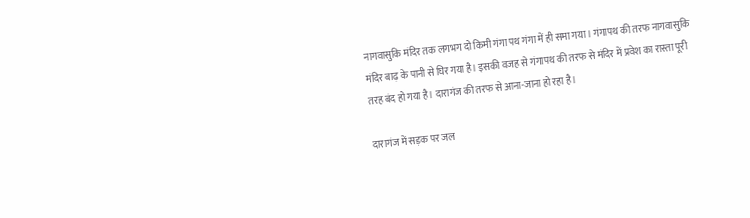नागवासुकि मंदिर तक लगभग दो किमी गंगा पथ गंगा में ही समा गया। गंगापथ की तरफ नागवासुकि मंदिर बाढ़ के पानी से घिर गया है। इसकी वजह से गंगापथ की तरफ से मंदिर में प्रवेश का रास्ता पूरी तरह बंद हो गया है। दारागंज की तरफ से आना-जाना हो रहा है।

दारागंज में सड़क पर जल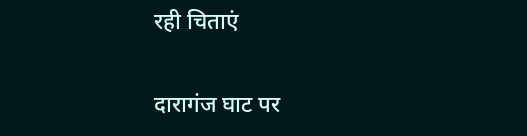रही चिताएं

दारागंज घाट पर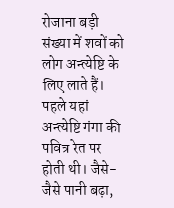रोजाना बड़ी संख्या में शवों को लोग अन्त्येष्टि के लिए लाते हैं। पहले यहां अन्त्येष्टि गंगा की पवित्र रेत पर होती थी। जैसे-जैसे पानी बढ़ा,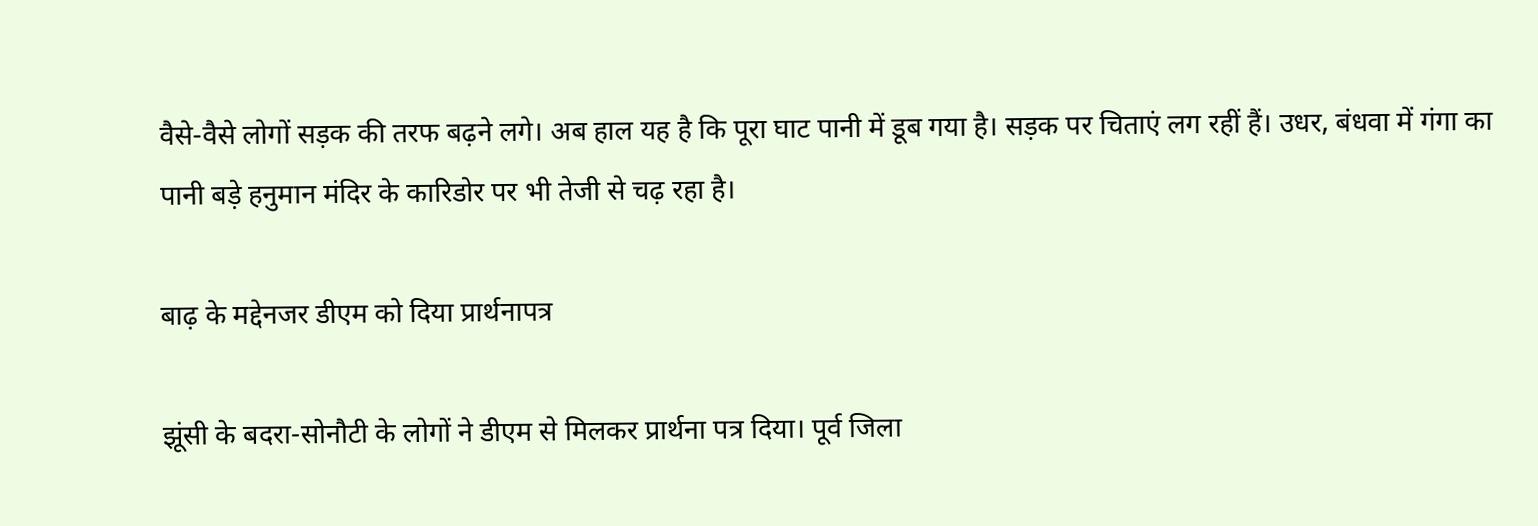वैसे-वैसे लोगों सड़क की तरफ बढ़ने लगे। अब हाल यह है कि पूरा घाट पानी में डूब गया है। सड़क पर चिताएं लग रहीं हैं। उधर, बंधवा में गंगा का पानी बड़े हनुमान मंदिर के कारिडोर पर भी तेजी से चढ़ रहा है।

बाढ़ के मद्देनजर डीएम को दिया प्रार्थनापत्र

झूंसी के बदरा-सोनौटी के लोगों ने डीएम से मिलकर प्रार्थना पत्र दिया। पूर्व जिला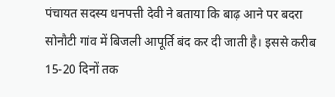पंचायत सदस्य धनपत्ती देवी ने बताया कि बाढ़ आने पर बदरा सोनौटी गांव में बिजली आपूर्ति बंद कर दी जाती है। इससे करीब 15-20 दिनों तक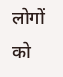लोगों को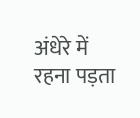अंधेरे में रहना पड़ता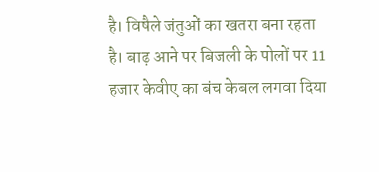है। विषैले जंतुओं का खतरा बना रहता है। बाढ़ आने पर बिजली के पोलों पर 11 हजार केवीए का बंच केबल लगवा दिया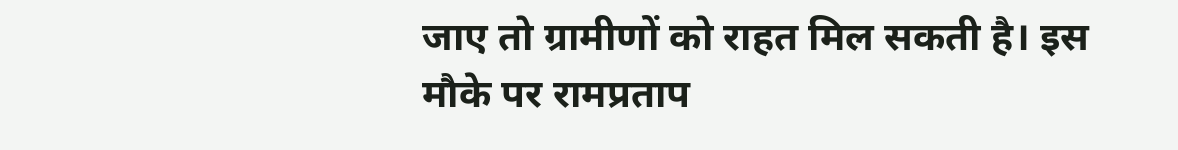जाए तो ग्रामीणों को राहत मिल सकती है। इस मौके पर रामप्रताप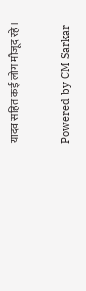यादव सहित कई लोग मौजूद रहे।

Powered by CM Sarkar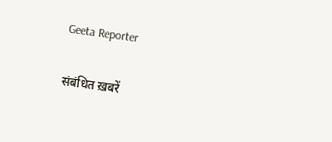Geeta Reporter

संबंधित ख़बरें